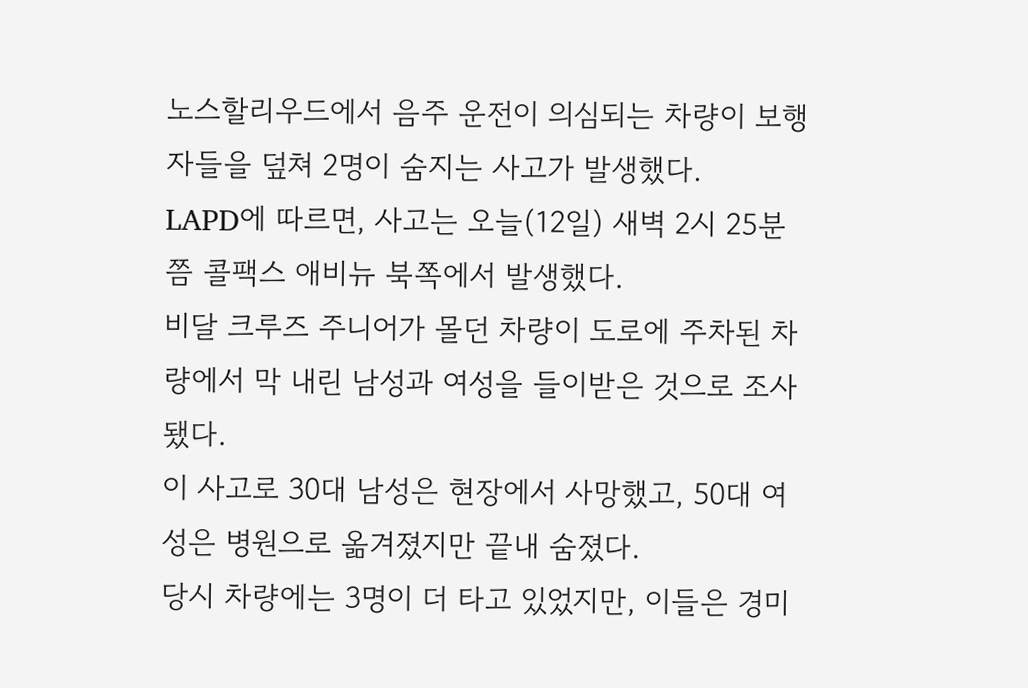노스할리우드에서 음주 운전이 의심되는 차량이 보행자들을 덮쳐 2명이 숨지는 사고가 발생했다.
LAPD에 따르면, 사고는 오늘(12일) 새벽 2시 25분쯤 콜팩스 애비뉴 북쪽에서 발생했다.
비달 크루즈 주니어가 몰던 차량이 도로에 주차된 차량에서 막 내린 남성과 여성을 들이받은 것으로 조사됐다.
이 사고로 30대 남성은 현장에서 사망했고, 50대 여성은 병원으로 옮겨졌지만 끝내 숨졌다.
당시 차량에는 3명이 더 타고 있었지만, 이들은 경미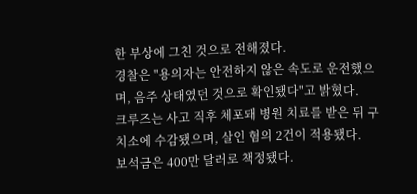한 부상에 그친 것으로 전해졌다.
경찰은 "용의자는 안전하지 않은 속도로 운전했으며, 음주 상태였던 것으로 확인됐다"고 밝혔다.
크루즈는 사고 직후 체포돼 병원 치료를 받은 뒤 구치소에 수감됐으며, 살인 혐의 2건이 적용됐다.
보석금은 400만 달러로 책정됐다.